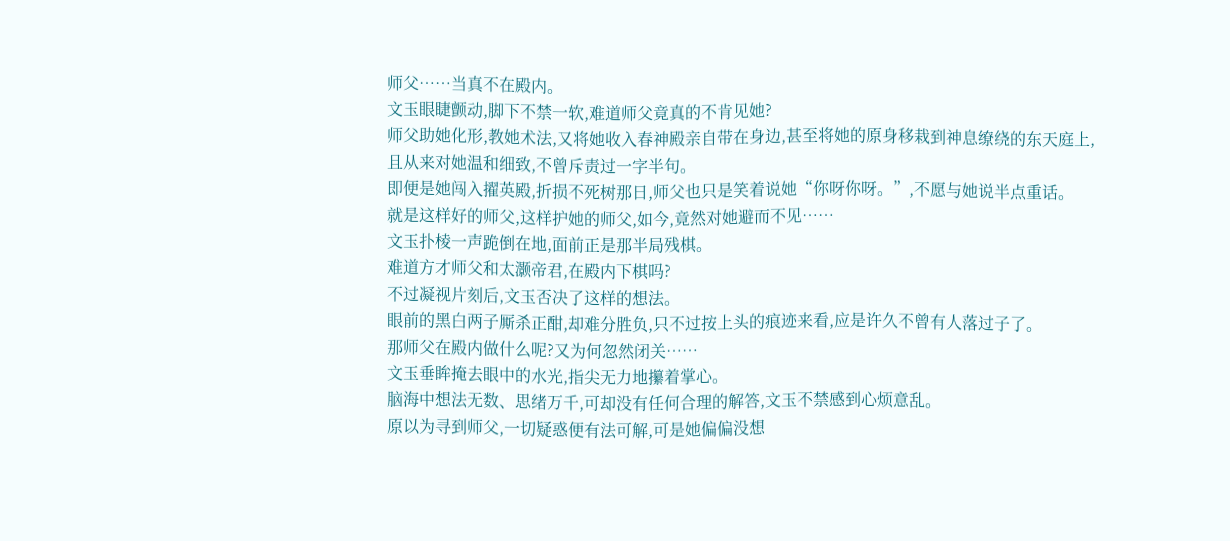师父……当真不在殿内。
文玉眼睫颤动,脚下不禁一软,难道师父竟真的不肯见她?
师父助她化形,教她术法,又将她收入春神殿亲自带在身边,甚至将她的原身移栽到神息缭绕的东天庭上,且从来对她温和细致,不曾斥责过一字半句。
即便是她闯入擢英殿,折损不死树那日,师父也只是笑着说她“你呀你呀。”,不愿与她说半点重话。
就是这样好的师父,这样护她的师父,如今,竟然对她避而不见……
文玉扑棱一声跪倒在地,面前正是那半局残棋。
难道方才师父和太灏帝君,在殿内下棋吗?
不过凝视片刻后,文玉否决了这样的想法。
眼前的黑白两子厮杀正酣,却难分胜负,只不过按上头的痕迹来看,应是许久不曾有人落过子了。
那师父在殿内做什么呢?又为何忽然闭关……
文玉垂眸掩去眼中的水光,指尖无力地攥着掌心。
脑海中想法无数、思绪万千,可却没有任何合理的解答,文玉不禁感到心烦意乱。
原以为寻到师父,一切疑惑便有法可解,可是她偏偏没想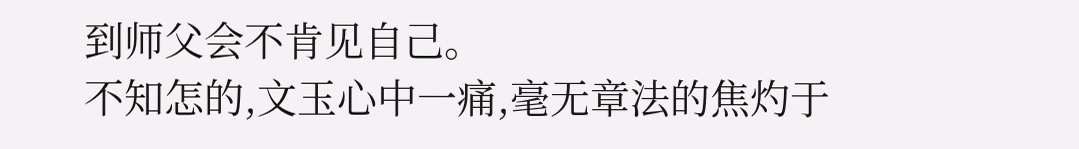到师父会不肯见自己。
不知怎的,文玉心中一痛,毫无章法的焦灼于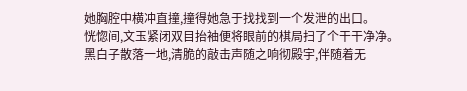她胸腔中横冲直撞,撞得她急于找找到一个发泄的出口。
恍惚间,文玉紧闭双目抬袖便将眼前的棋局扫了个干干净净。
黑白子散落一地,清脆的敲击声随之响彻殿宇,伴随着无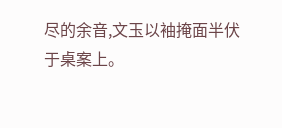尽的余音,文玉以袖掩面半伏于桌案上。